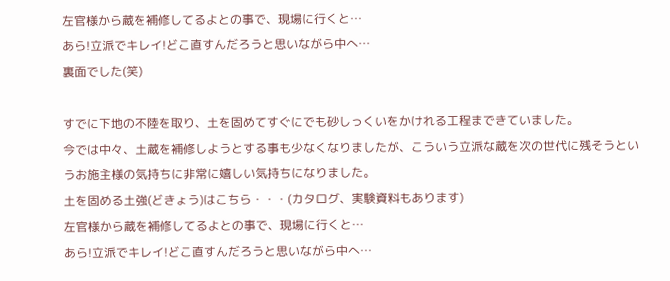左官様から蔵を補修してるよとの事で、現場に行くと…
あら!立派でキレイ!どこ直すんだろうと思いながら中へ…
裏面でした(笑)

すでに下地の不陸を取り、土を固めてすぐにでも砂しっくいをかけれる工程まできていました。
今では中々、土蔵を補修しようとする事も少なくなりましたが、こういう立派な蔵を次の世代に残そうというお施主様の気持ちに非常に嬉しい気持ちになりました。
土を固める土強(どきょう)はこちら・・・(カタログ、実験資料もあります)
左官様から蔵を補修してるよとの事で、現場に行くと…
あら!立派でキレイ!どこ直すんだろうと思いながら中へ…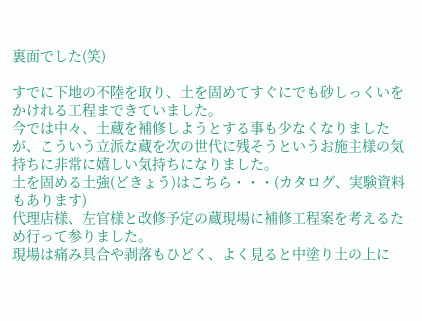裏面でした(笑)

すでに下地の不陸を取り、土を固めてすぐにでも砂しっくいをかけれる工程まできていました。
今では中々、土蔵を補修しようとする事も少なくなりましたが、こういう立派な蔵を次の世代に残そうというお施主様の気持ちに非常に嬉しい気持ちになりました。
土を固める土強(どきょう)はこちら・・・(カタログ、実験資料もあります)
代理店様、左官様と改修予定の蔵現場に補修工程案を考えるため行って参りました。
現場は痛み具合や剥落もひどく、よく見ると中塗り土の上に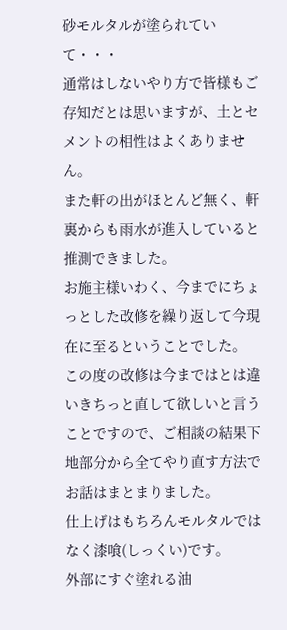砂モルタルが塗られていて・・・
通常はしないやり方で皆様もご存知だとは思いますが、土とセメントの相性はよくありません。
また軒の出がほとんど無く、軒裏からも雨水が進入していると推測できました。
お施主様いわく、今までにちょっとした改修を繰り返して今現在に至るということでした。
この度の改修は今まではとは違いきちっと直して欲しいと言うことですので、ご相談の結果下地部分から全てやり直す方法でお話はまとまりました。
仕上げはもちろんモルタルではなく漆喰(しっくい)です。
外部にすぐ塗れる油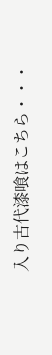入り古代漆喰はこちら・・・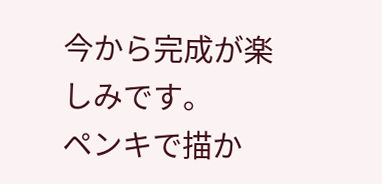今から完成が楽しみです。
ペンキで描か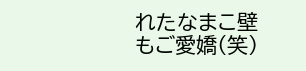れたなまこ壁もご愛嬌(笑)